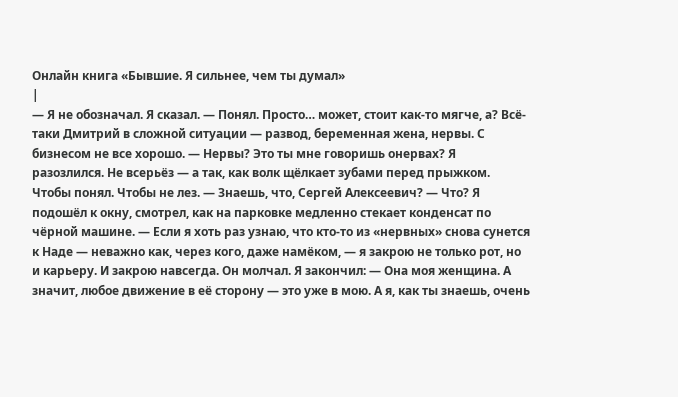Онлайн книга «Бывшие. Я сильнее, чем ты думал»
|
— Я не обозначал. Я сказал. — Понял. Просто… может, стоит как-то мягче, а? Всё-таки Дмитрий в сложной ситуации — развод, беременная жена, нервы. С бизнесом не все хорошо. — Нервы? Это ты мне говоришь онервах? Я разозлился. Не всерьёз — а так, как волк щёлкает зубами перед прыжком. Чтобы понял. Чтобы не лез. — Знаешь, что, Сергей Алексеевич? — Что? Я подошёл к окну, смотрел, как на парковке медленно стекает конденсат по чёрной машине. — Если я хоть раз узнаю, что кто-то из «нервных» снова сунется к Наде — неважно как, через кого, даже намёком, — я закрою не только рот, но и карьеру. И закрою навсегда. Он молчал. Я закончил: — Она моя женщина. А значит, любое движение в её сторону — это уже в мою. А я, как ты знаешь, очень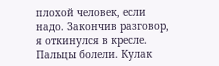плохой человек, если надо. Закончив разговор, я откинулся в кресле. Пальцы болели. Кулак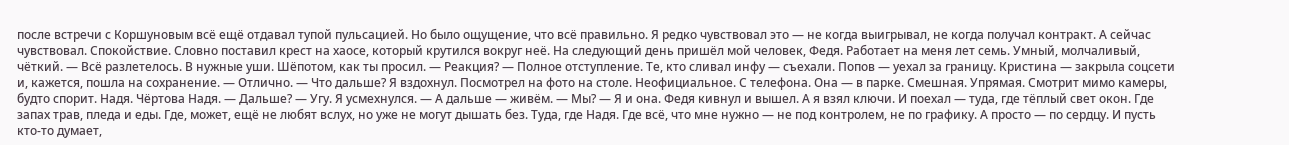после встречи с Коршуновым всё ещё отдавал тупой пульсацией. Но было ощущение, что всё правильно. Я редко чувствовал это — не когда выигрывал, не когда получал контракт. А сейчас чувствовал. Спокойствие. Словно поставил крест на хаосе, который крутился вокруг неё. На следующий день пришёл мой человек, Федя. Работает на меня лет семь. Умный, молчаливый, чёткий. — Всё разлетелось. В нужные уши. Шёпотом, как ты просил. — Реакция? — Полное отступление. Те, кто сливал инфу — съехали. Попов — уехал за границу. Кристина — закрыла соцсети и, кажется, пошла на сохранение. — Отлично. — Что дальше? Я вздохнул. Посмотрел на фото на столе. Неофициальное. С телефона. Она — в парке. Смешная. Упрямая. Смотрит мимо камеры, будто спорит. Надя. Чёртова Надя. — Дальше? — Угу. Я усмехнулся. — А дальше — живём. — Мы? — Я и она. Федя кивнул и вышел. А я взял ключи. И поехал — туда, где тёплый свет окон. Где запах трав, пледа и еды. Где, может, ещё не любят вслух, но уже не могут дышать без. Туда, где Надя. Где всё, что мне нужно — не под контролем, не по графику. А просто — по сердцу. И пусть кто-то думает,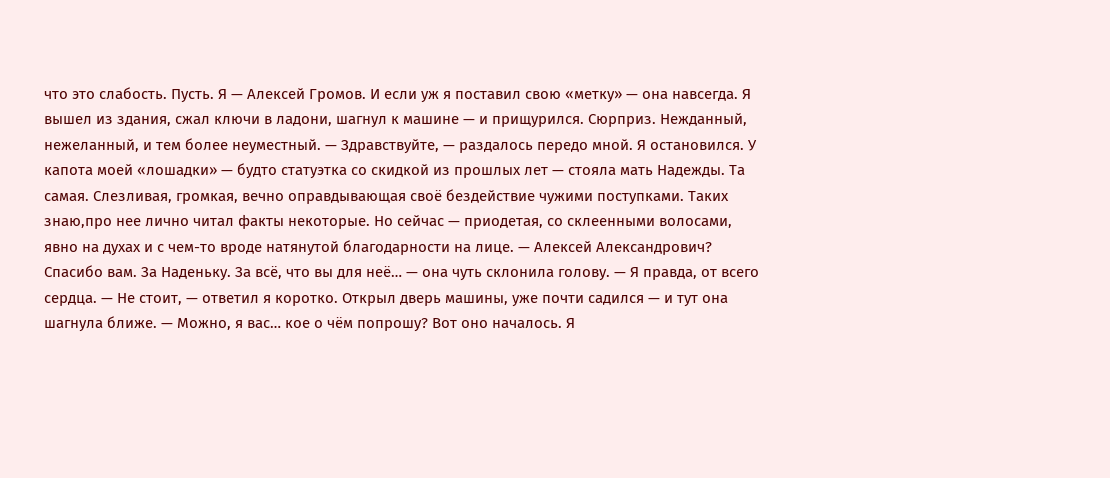что это слабость. Пусть. Я — Алексей Громов. И если уж я поставил свою «метку» — она навсегда. Я вышел из здания, сжал ключи в ладони, шагнул к машине — и прищурился. Сюрприз. Нежданный, нежеланный, и тем более неуместный. — Здравствуйте, — раздалось передо мной. Я остановился. У капота моей «лошадки» — будто статуэтка со скидкой из прошлых лет — стояла мать Надежды. Та самая. Слезливая, громкая, вечно оправдывающая своё бездействие чужими поступками. Таких знаю,про нее лично читал факты некоторые. Но сейчас — приодетая, со склеенными волосами, явно на духах и с чем-то вроде натянутой благодарности на лице. — Алексей Александрович? Спасибо вам. За Наденьку. За всё, что вы для неё… — она чуть склонила голову. — Я правда, от всего сердца. — Не стоит, — ответил я коротко. Открыл дверь машины, уже почти садился — и тут она шагнула ближе. — Можно, я вас… кое о чём попрошу? Вот оно началось. Я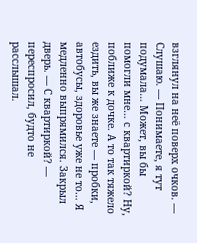взглянул на неё поверх очков. — Слушаю. — Понимаете, я тут подумала… Может, вы бы помогли мне… с квартиркой? Ну, поближе к дочке. А то так тяжело ездить, вы же знаете — пробки, автобусы, здоровье уже не то… Я медленно выпрямился. Закрыл дверь. — С квартиркой? — переспросил, будто не расслышал.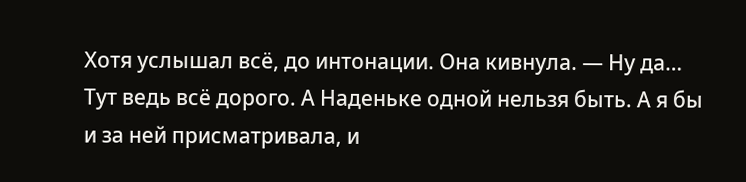Хотя услышал всё, до интонации. Она кивнула. — Ну да… Тут ведь всё дорого. А Наденьке одной нельзя быть. А я бы и за ней присматривала, и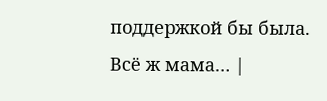поддержкой бы была. Всё ж мама… |